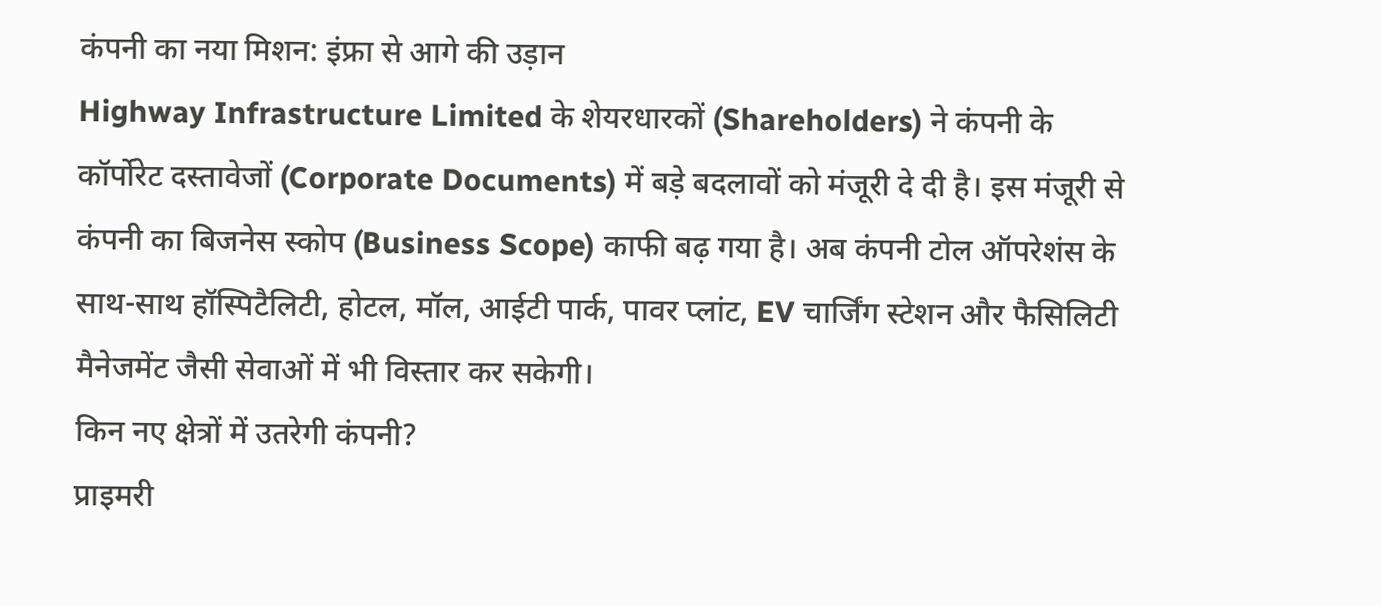कंपनी का नया मिशन: इंफ्रा से आगे की उड़ान
Highway Infrastructure Limited के शेयरधारकों (Shareholders) ने कंपनी के कॉर्पोरेट दस्तावेजों (Corporate Documents) में बड़े बदलावों को मंजूरी दे दी है। इस मंजूरी से कंपनी का बिजनेस स्कोप (Business Scope) काफी बढ़ गया है। अब कंपनी टोल ऑपरेशंस के साथ-साथ हॉस्पिटैलिटी, होटल, मॉल, आईटी पार्क, पावर प्लांट, EV चार्जिंग स्टेशन और फैसिलिटी मैनेजमेंट जैसी सेवाओं में भी विस्तार कर सकेगी।
किन नए क्षेत्रों में उतरेगी कंपनी?
प्राइमरी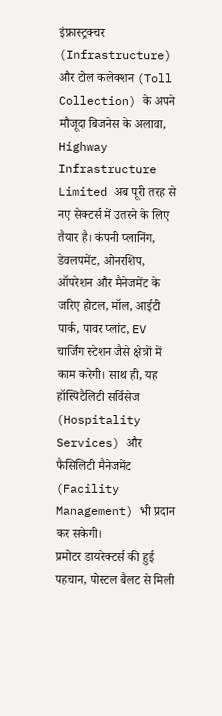इंफ्रास्ट्रक्चर (Infrastructure) और टोल कलेक्शन (Toll Collection) के अपने मौजूदा बिजनेस के अलावा, Highway Infrastructure Limited अब पूरी तरह से नए सेक्टर्स में उतरने के लिए तैयार है। कंपनी प्लानिंग, डेवलपमेंट, ओनरशिप, ऑपरेशन और मैनेजमेंट के जरिए होटल, मॉल, आईटी पार्क, पावर प्लांट, EV चार्जिंग स्टेशन जैसे क्षेत्रों में काम करेगी। साथ ही, यह हॉस्पिटैलिटी सर्विसेज (Hospitality Services) और फैसिलिटी मैनेजमेंट (Facility Management) भी प्रदान कर सकेगी।
प्रमोटर डायरेक्टर्स की हुई पहचान, पोस्टल बैलट से मिली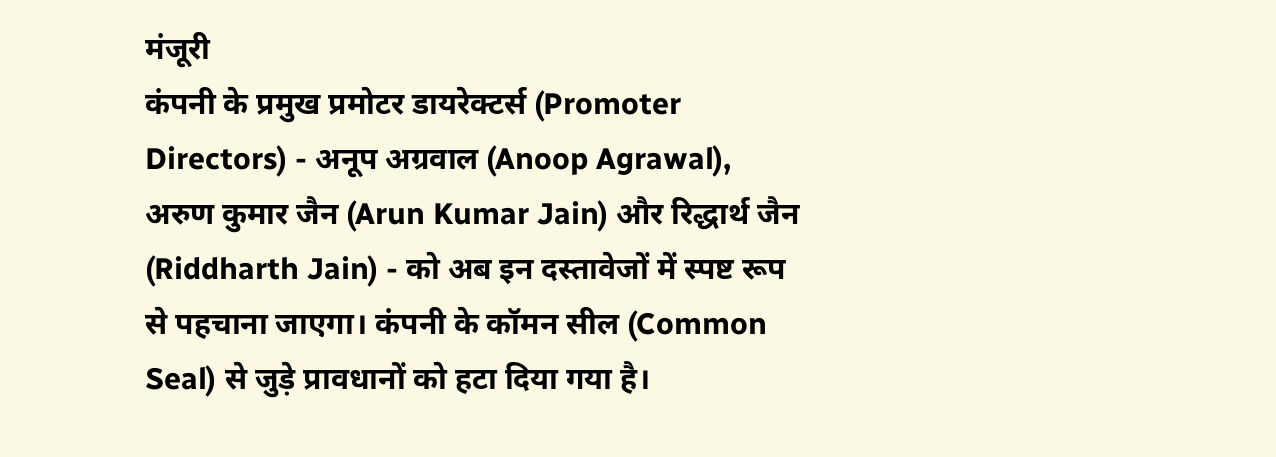मंजूरी
कंपनी के प्रमुख प्रमोटर डायरेक्टर्स (Promoter Directors) - अनूप अग्रवाल (Anoop Agrawal), अरुण कुमार जैन (Arun Kumar Jain) और रिद्धार्थ जैन (Riddharth Jain) - को अब इन दस्तावेजों में स्पष्ट रूप से पहचाना जाएगा। कंपनी के कॉमन सील (Common Seal) से जुड़े प्रावधानों को हटा दिया गया है।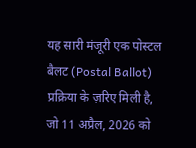यह सारी मंजूरी एक पोस्टल बैलट (Postal Ballot) प्रक्रिया के ज़रिए मिली है, जो 11 अप्रैल, 2026 को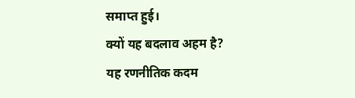समाप्त हुई।
क्यों यह बदलाव अहम है?
यह रणनीतिक कदम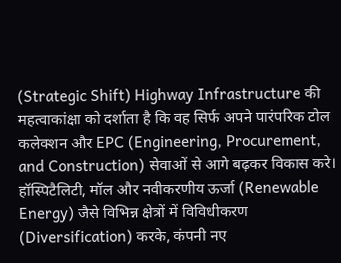(Strategic Shift) Highway Infrastructure की महत्वाकांक्षा को दर्शाता है कि वह सिर्फ अपने पारंपरिक टोल कलेक्शन और EPC (Engineering, Procurement, and Construction) सेवाओं से आगे बढ़कर विकास करे। हॉस्पिटैलिटी, मॉल और नवीकरणीय ऊर्जा (Renewable Energy) जैसे विभिन्न क्षेत्रों में विविधीकरण (Diversification) करके, कंपनी नए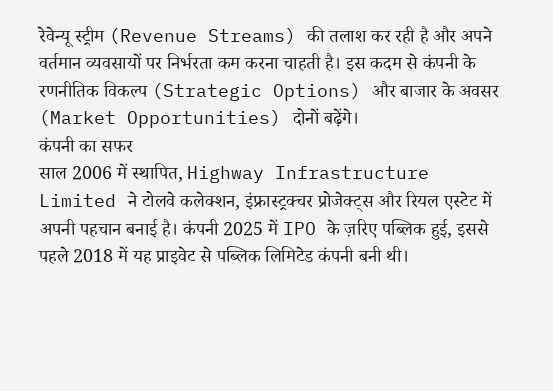रेवेन्यू स्ट्रीम (Revenue Streams) की तलाश कर रही है और अपने वर्तमान व्यवसायों पर निर्भरता कम करना चाहती है। इस कदम से कंपनी के रणनीतिक विकल्प (Strategic Options) और बाजार के अवसर (Market Opportunities) दोनों बढ़ेंगे।
कंपनी का सफर
साल 2006 में स्थापित, Highway Infrastructure Limited ने टोलवे कलेक्शन, इंफ्रास्ट्रक्चर प्रोजेक्ट्स और रियल एस्टेट में अपनी पहचान बनाई है। कंपनी 2025 में IPO के ज़रिए पब्लिक हुई, इससे पहले 2018 में यह प्राइवेट से पब्लिक लिमिटेड कंपनी बनी थी।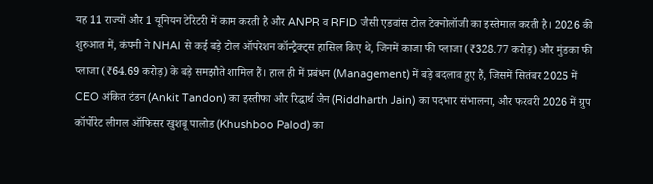यह 11 राज्यों और 1 यूनियन टेरिटरी में काम करती है और ANPR व RFID जैसी एडवांस टोल टेक्नोलॉजी का इस्तेमाल करती है। 2026 की शुरुआत में, कंपनी ने NHAI से कई बड़े टोल ऑपरेशन कॉन्ट्रैक्ट्स हासिल किए थे, जिनमें काजा फी प्लाजा (₹328.77 करोड़) और मुंडका फी प्लाजा (₹64.69 करोड़) के बड़े समझौते शामिल हैं। हाल ही में प्रबंधन (Management) में बड़े बदलाव हुए हैं, जिसमें सितंबर 2025 में CEO अंकित टंडन (Ankit Tandon) का इस्तीफा और रिद्धार्थ जैन (Riddharth Jain) का पदभार संभालना, और फरवरी 2026 में ग्रुप कॉर्पोरेट लीगल ऑफिसर खुशबू पालोड (Khushboo Palod) का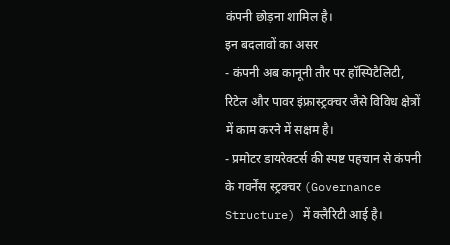कंपनी छोड़ना शामिल है।
इन बदलावों का असर
- कंपनी अब कानूनी तौर पर हॉस्पिटैलिटी, रिटेल और पावर इंफ्रास्ट्रक्चर जैसे विविध क्षेत्रों में काम करने में सक्षम है।
- प्रमोटर डायरेक्टर्स की स्पष्ट पहचान से कंपनी के गवर्नेंस स्ट्रक्चर (Governance Structure) में क्लैरिटी आई है।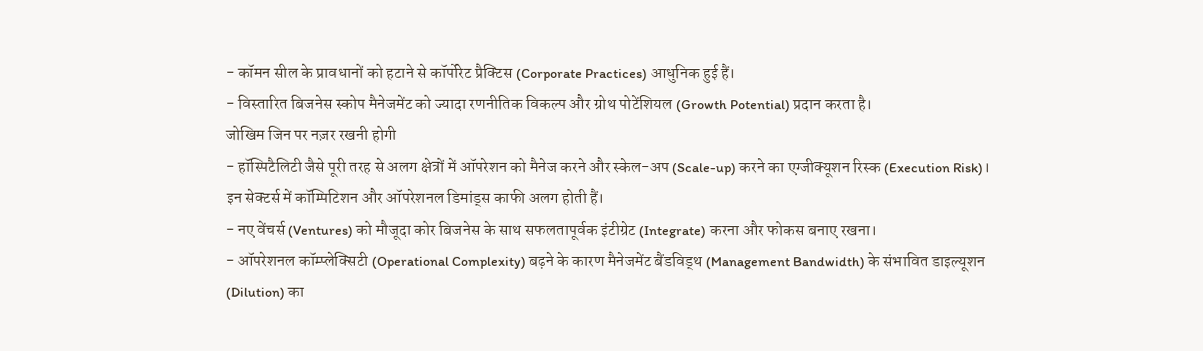- कॉमन सील के प्रावधानों को हटाने से कॉर्पोरेट प्रैक्टिस (Corporate Practices) आधुनिक हुई हैं।
- विस्तारित बिजनेस स्कोप मैनेजमेंट को ज्यादा रणनीतिक विकल्प और ग्रोथ पोटेंशियल (Growth Potential) प्रदान करता है।
जोखिम जिन पर नज़र रखनी होगी
- हॉस्पिटैलिटी जैसे पूरी तरह से अलग क्षेत्रों में ऑपरेशन को मैनेज करने और स्केल-अप (Scale-up) करने का एग्जीक्यूशन रिस्क (Execution Risk)। इन सेक्टर्स में कॉम्पिटिशन और ऑपरेशनल डिमांड्स काफी अलग होती हैं।
- नए वेंचर्स (Ventures) को मौजूदा कोर बिजनेस के साथ सफलतापूर्वक इंटीग्रेट (Integrate) करना और फोकस बनाए रखना।
- ऑपरेशनल कॉम्प्लेक्सिटी (Operational Complexity) बढ़ने के कारण मैनेजमेंट बैंडविड्थ (Management Bandwidth) के संभावित डाइल्यूशन (Dilution) का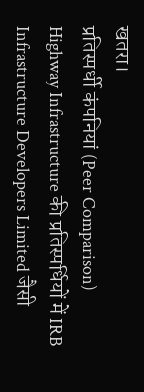खतरा।
प्रतिस्पर्धी कंपनियां (Peer Comparison)
Highway Infrastructure की प्रतिस्पर्धियों में IRB Infrastructure Developers Limited जैसी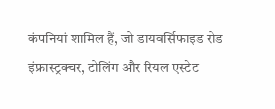कंपनियां शामिल हैं, जो डायवर्सिफाइड रोड इंफ्रास्ट्रक्चर, टोलिंग और रियल एस्टेट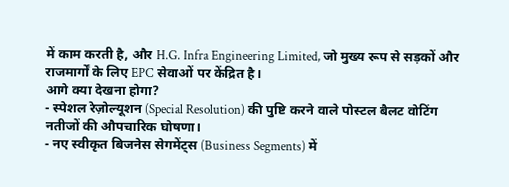में काम करती है, और H.G. Infra Engineering Limited, जो मुख्य रूप से सड़कों और राजमार्गों के लिए EPC सेवाओं पर केंद्रित है।
आगे क्या देखना होगा?
- स्पेशल रेज़ोल्यूशन (Special Resolution) की पुष्टि करने वाले पोस्टल बैलट वोटिंग नतीजों की औपचारिक घोषणा।
- नए स्वीकृत बिजनेस सेगमेंट्स (Business Segments) में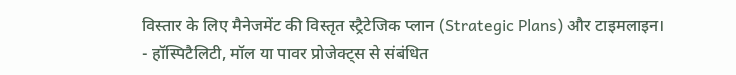विस्तार के लिए मैनेजमेंट की विस्तृत स्ट्रैटेजिक प्लान (Strategic Plans) और टाइमलाइन।
- हॉस्पिटैलिटी, मॉल या पावर प्रोजेक्ट्स से संबंधित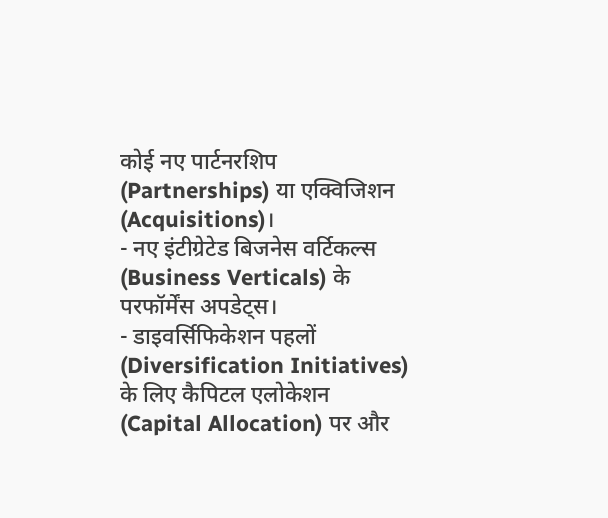कोई नए पार्टनरशिप (Partnerships) या एक्विजिशन (Acquisitions)।
- नए इंटीग्रेटेड बिजनेस वर्टिकल्स (Business Verticals) के परफॉर्मेंस अपडेट्स।
- डाइवर्सिफिकेशन पहलों (Diversification Initiatives) के लिए कैपिटल एलोकेशन (Capital Allocation) पर और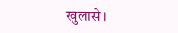खुलासे।